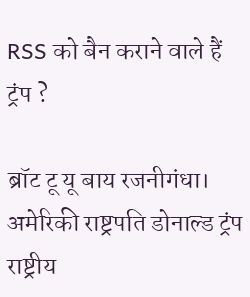RSS को बैन कराने वाले हैं ट्रंप ?

ब्रॉट टू यू बाय रजनीगंधा। अमेरिकी राष्ट्रपति डोनाल्ड ट्रंप राष्ट्रीय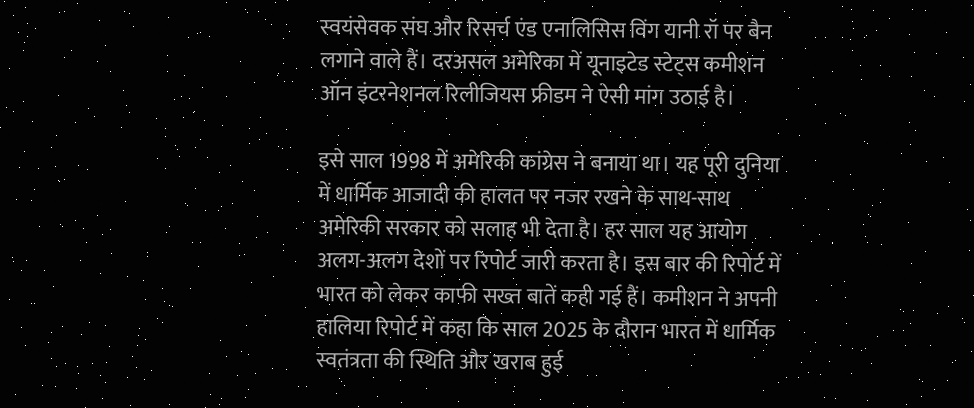स्वयंसेवक संघ और रिसर्च एंड एनालिसिस विंग यानी रॉ पर बैन लगाने वाले हैं। दरअसल अमेरिका में यूनाइटेड स्टेट्स कमीशन ऑन इंटरनेशनल रिलीजियस फ्रीडम ने ऐसी मांग उठाई है।

इसे साल 1998 में अमेरिकी कांग्रेस ने बनाया था। यह पूरी दुनिया में धार्मिक आजादी की हालत पर नजर रखने के साथ-साथ अमेरिकी सरकार को सलाह भी देता है। हर साल यह आयोग अलग-अलग देशों पर रिपोर्ट जारी करता है। इस बार की रिपोर्ट में भारत को लेकर काफी सख्त बातें कही गई हैं। कमीशन ने अपनी हालिया रिपोर्ट में कहा कि साल 2025 के दौरान भारत में धार्मिक स्वतंत्रता की स्थिति और खराब हुई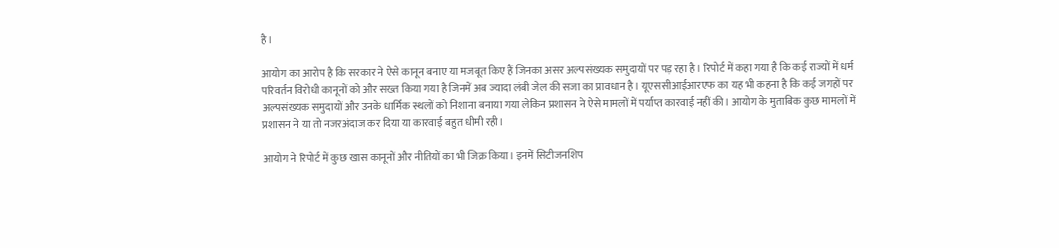है।

आयोग का आरोप है कि सरकार ने ऐसे कानून बनाए या मजबूत किए हैं जिनका असर अल्पसंख्यक समुदायों पर पड़ रहा है। रिपोर्ट में कहा गया है कि कई राज्यों में धर्म परिवर्तन विरोधी कानूनों को और सख्त किया गया है जिनमें अब ज्यादा लंबी जेल की सजा का प्रावधान है। यूएससीआईआरएफ का यह भी कहना है कि कई जगहों पर अल्पसंख्यक समुदायों और उनके धार्मिक स्थलों को निशाना बनाया गया लेकिन प्रशासन ने ऐसे मामलों में पर्याप्त कारवाई नहीं की। आयोग के मुताबिक कुछ मामलों में प्रशासन ने या तो नजरअंदाज कर दिया या कारवाई बहुत धीमी रही।

आयोग ने रिपोर्ट में कुछ खास कानूनों और नीतियों का भी जिक्र किया। इनमें सिटीजनशिप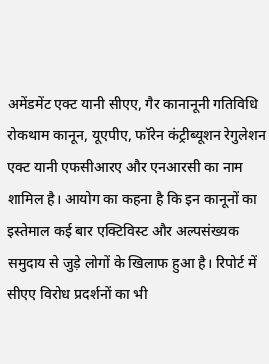अमेंडमेंट एक्ट यानी सीएए, गैर कानानूनी गतिविधि रोकथाम कानून, यूएपीए, फॉरेन कंट्रीब्यूशन रेगुलेशन एक्ट यानी एफसीआरए और एनआरसी का नाम शामिल है। आयोग का कहना है कि इन कानूनों का इस्तेमाल कई बार एक्टिविस्ट और अल्पसंख्यक समुदाय से जुड़े लोगों के खिलाफ हुआ है। रिपोर्ट में सीएए विरोध प्रदर्शनों का भी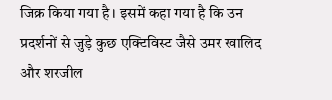जिक्र किया गया है। इसमें कहा गया है कि उन प्रदर्शनों से जुड़े कुछ एक्टिविस्ट जैसे उमर खालिद और शरजील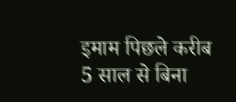इमाम पिछले करीब 5 साल से बिना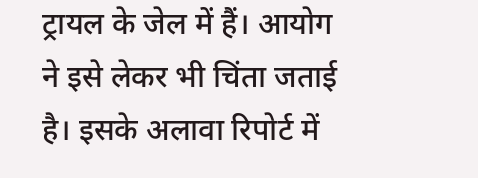ट्रायल के जेल में हैं। आयोग ने इसे लेकर भी चिंता जताई है। इसके अलावा रिपोर्ट में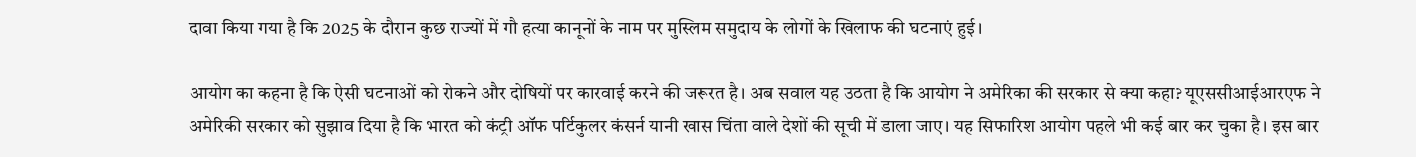दावा किया गया है कि 2025 के दौरान कुछ राज्यों में गौ हत्या कानूनों के नाम पर मुस्लिम समुदाय के लोगों के खिलाफ की घटनाएं हुई।

आयोग का कहना है कि ऐसी घटनाओं को रोकने और दोषियों पर कारवाई करने की जरूरत है। अब सवाल यह उठता है कि आयोग ने अमेरिका की सरकार से क्या कहा? यूएससीआईआरएफ ने अमेरिकी सरकार को सुझाव दिया है कि भारत को कंट्री ऑफ पर्टिकुलर कंसर्न यानी खास चिंता वाले देशों की सूची में डाला जाए। यह सिफारिश आयोग पहले भी कई बार कर चुका है। इस बार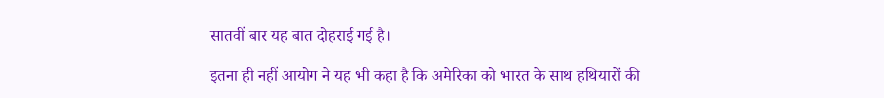सातवीं बार यह बात दोहराई गई है।

इतना ही नहीं आयोग ने यह भी कहा है कि अमेरिका को भारत के साथ हथियारों की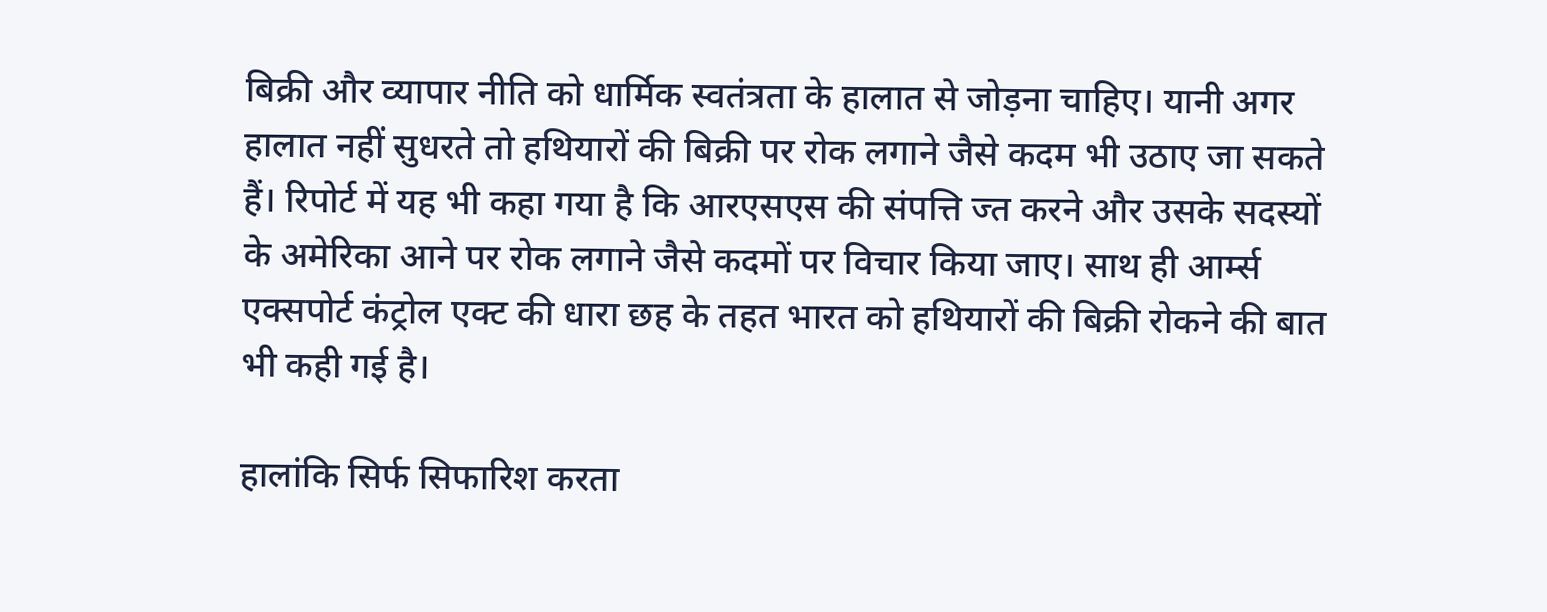बिक्री और व्यापार नीति को धार्मिक स्वतंत्रता के हालात से जोड़ना चाहिए। यानी अगर हालात नहीं सुधरते तो हथियारों की बिक्री पर रोक लगाने जैसे कदम भी उठाए जा सकते हैं। रिपोर्ट में यह भी कहा गया है कि आरएसएस की संपत्ति ज्त करने और उसके सदस्यों के अमेरिका आने पर रोक लगाने जैसे कदमों पर विचार किया जाए। साथ ही आर्म्स एक्सपोर्ट कंट्रोल एक्ट की धारा छह के तहत भारत को हथियारों की बिक्री रोकने की बात भी कही गई है।

हालांकि सिर्फ सिफारिश करता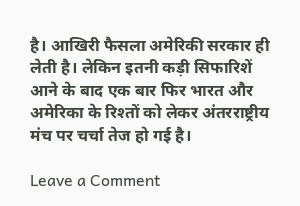है। आखिरी फैसला अमेरिकी सरकार ही लेती है। लेकिन इतनी कड़ी सिफारिशें आने के बाद एक बार फिर भारत और अमेरिका के रिश्तों को लेकर अंतरराष्ट्रीय मंच पर चर्चा तेज हो गई है।

Leave a Comment